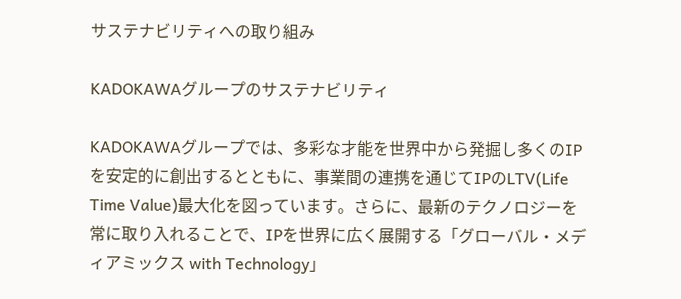サステナビリティへの取り組み

KADOKAWAグループのサステナビリティ

KADOKAWAグループでは、多彩な才能を世界中から発掘し多くのIPを安定的に創出するとともに、事業間の連携を通じてIPのLTV(Life Time Value)最大化を図っています。さらに、最新のテクノロジーを常に取り入れることで、IPを世界に広く展開する「グローバル・メディアミックス with Technology」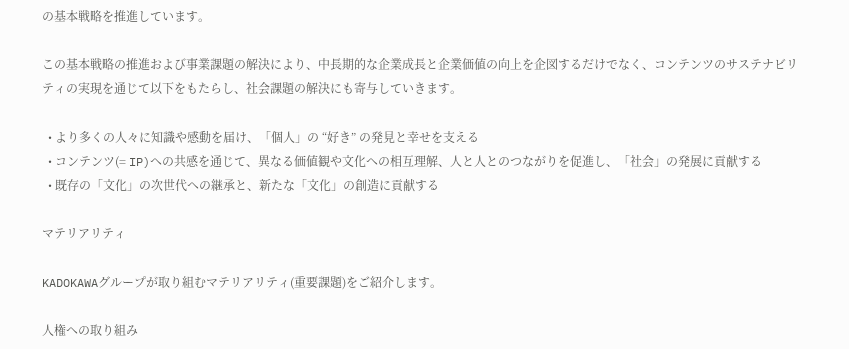の基本戦略を推進しています。

この基本戦略の推進および事業課題の解決により、中長期的な企業成長と企業価値の向上を企図するだけでなく、コンテンツのサステナビリティの実現を通じて以下をもたらし、社会課題の解決にも寄与していきます。

  • より多くの人々に知識や感動を届け、「個人」の “好き” の発見と幸せを支える
  • コンテンツ(= IP)への共感を通じて、異なる価値観や文化への相互理解、人と人とのつながりを促進し、「社会」の発展に貢献する
  • 既存の「文化」の次世代への継承と、新たな「文化」の創造に貢献する

マテリアリティ

KADOKAWAグループが取り組むマテリアリティ(重要課題)をご紹介します。

人権への取り組み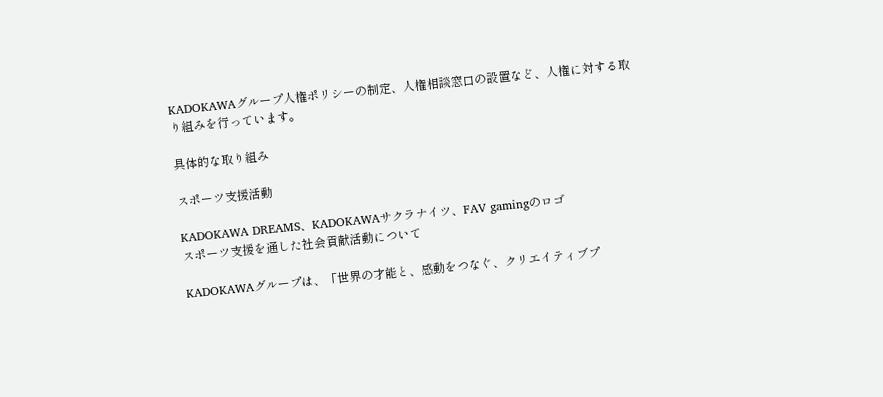KADOKAWAグループ人権ポリシーの制定、人権相談窓口の設置など、人権に対する取り組みを行っています。

具体的な取り組み

スポーツ支援活動

KADOKAWA DREAMS、KADOKAWAサクラナイツ、FAV gamingのロゴ
スポーツ支援を通した社会貢献活動について

KADOKAWAグループは、「世界の才能と、感動をつなぐ、クリエイティブプ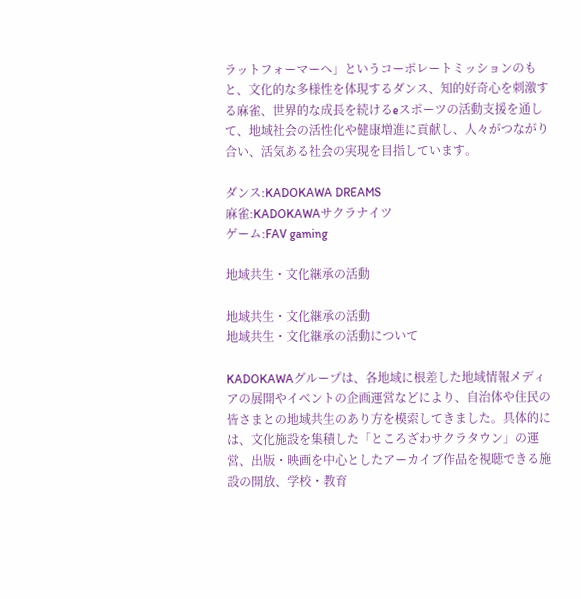ラットフォーマーへ」というコーポレートミッションのもと、文化的な多様性を体現するダンス、知的好奇心を刺激する麻雀、世界的な成長を続けるeスポーツの活動支援を通して、地域社会の活性化や健康増進に貢献し、人々がつながり合い、活気ある社会の実現を目指しています。

ダンス:KADOKAWA DREAMS
麻雀:KADOKAWAサクラナイツ
ゲーム:FAV gaming

地域共生・文化継承の活動

地域共生・文化継承の活動
地域共生・文化継承の活動について

KADOKAWAグループは、各地域に根差した地域情報メディアの展開やイベントの企画運営などにより、自治体や住民の皆さまとの地域共生のあり方を模索してきました。具体的には、文化施設を集積した「ところざわサクラタウン」の運営、出版・映画を中心としたアーカイブ作品を視聴できる施設の開放、学校・教育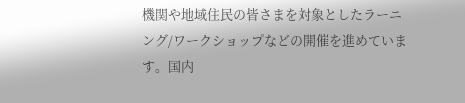機関や地域住民の皆さまを対象としたラーニング/ワークショップなどの開催を進めています。国内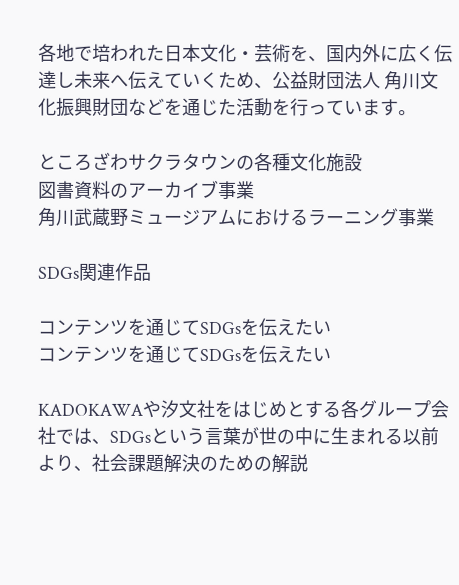各地で培われた日本文化・芸術を、国内外に広く伝達し未来へ伝えていくため、公益財団法人 角川文化振興財団などを通じた活動を行っています。

ところざわサクラタウンの各種文化施設
図書資料のアーカイブ事業
角川武蔵野ミュージアムにおけるラーニング事業

SDGs関連作品

コンテンツを通じてSDGsを伝えたい
コンテンツを通じてSDGsを伝えたい

KADOKAWAや汐文社をはじめとする各グループ会社では、SDGsという言葉が世の中に生まれる以前より、社会課題解決のための解説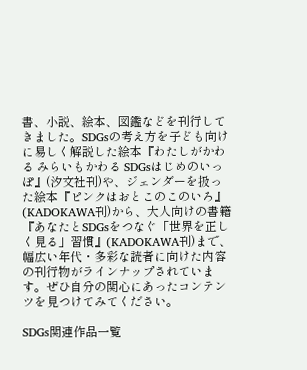書、小説、絵本、図鑑などを刊行してきました。SDGsの考え方を子ども向けに易しく解説した絵本『わたしがかわる みらいもかわる SDGsはじめのいっぽ』(汐文社刊)や、ジェンダーを扱った絵本『ピンクはおとこのこのいろ』(KADOKAWA刊)から、大人向けの書籍『あなたとSDGsをつなぐ「世界を正しく見る」習慣』(KADOKAWA刊)まで、幅広い年代・多彩な読者に向けた内容の刊行物がラインナップされています。ぜひ自分の関心にあったコンテンツを見つけてみてください。

SDGs関連作品一覧